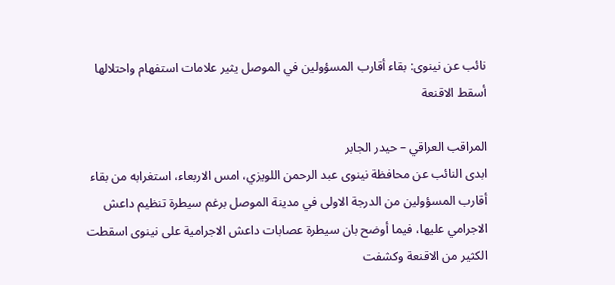نائب عن نينوى: بقاء أقارب المسؤولين في الموصل يثير علامات استفهام واحتلالها أسقط الاقنعة

المراقب العراقي – حيدر الجابر
ابدى النائب عن محافظة نينوى عبد الرحمن اللويزي، امس الاربعاء، استغرابه من بقاء أقارب المسؤولين من الدرجة الاولى في مدينة الموصل برغم سيطرة تنظيم داعش الاجرامي عليها، فيما أوضح بان سيطرة عصابات داعش الاجرامية على نينوى اسقطت الكثير من الاقنعة وكشفت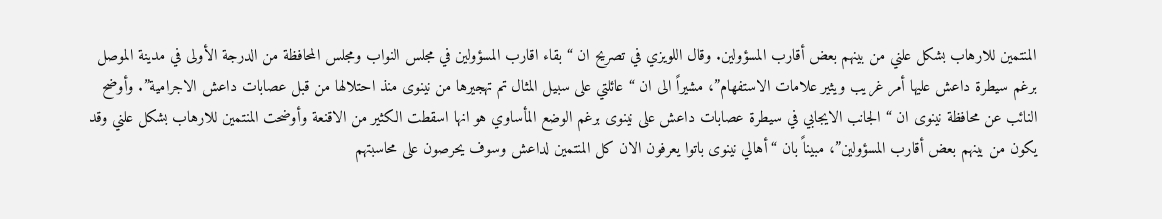المنتمين للارهاب بشكل علني من بينهم بعض أقارب المسؤولين. وقال اللويزي في تصريح ان “بقاء اقارب المسؤولين في مجلس النواب ومجلس المحافظة من الدرجة الأولى في مدينة الموصل برغم سيطرة داعش عليها أمر غريب ويثير علامات الاستفهام”، مشيراً الى ان “عائلتي على سبيل المثال تم تهجيرها من نينوى منذ احتلالها من قبل عصابات داعش الاجرامية”. وأوضح النائب عن محافظة نينوى ان “الجانب الايجابي في سيطرة عصابات داعش على نينوى برغم الوضع المأساوي هو انها اسقطت الكثير من الاقنعة وأوضحت المنتمين للارهاب بشكل علني وقد يكون من بينهم بعض أقارب المسؤولين”، مبيناً بان “أهالي نينوى باتوا يعرفون الان كل المنتمين لداعش وسوف يحرصون على محاسبتهم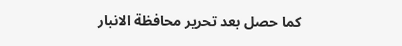كما حصل بعد تحرير محافظة الانبار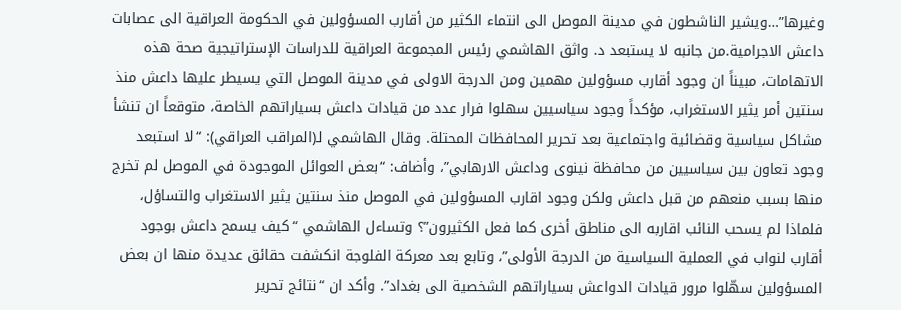وغيرها”…ويشير الناشطون في مدينة الموصل الى انتماء الكثير من أقارب المسؤولين في الحكومة العراقية الى عصابات داعش الاجرامية.من جانبه لا يستبعد د. واثق الهاشمي رئيس المجموعة العراقية للدراسات الإستراتيجية صحة هذه الاتهامات، مبيناً ان وجود أقارب مسؤولين مهمين ومن الدرجة الاولى في مدينة الموصل التي يسيطر عليها داعش منذ سنتين أمر يثير الاستغراب، مؤكداً وجود سياسيين سهلوا فرار عدد من قيادات داعش بسياراتهم الخاصة، متوقعاً ان تنشأ مشاكل سياسية وقضائية واجتماعية بعد تحرير المحافظات المحتلة. وقال الهاشمي لـ(المراقب العراقي): “لا استبعد وجود تعاون بين سياسيين من محافظة نينوى وداعش الارهابي”، وأضاف: “بعض العوائل الموجودة في الموصل لم تخرج منها بسبب منعهم من قبل داعش ولكن وجود اقارب المسؤولين في الموصل منذ سنتين يثير الاستغراب والتساؤل، فلماذا لم يسحب النائب اقاربه الى مناطق أخرى كما فعل الكثيرون”؟ وتساءل الهاشمي “كيف يسمح داعش بوجود أقارب لنواب في العملية السياسية من الدرجة الأولى”، وتابع بعد معركة الفلوجة انكشفت حقائق عديدة منها ان بعض المسؤولين سهّلوا مرور قيادات الدواعش بسياراتهم الشخصية الى بغداد”. وأكد ان “نتائج تحرير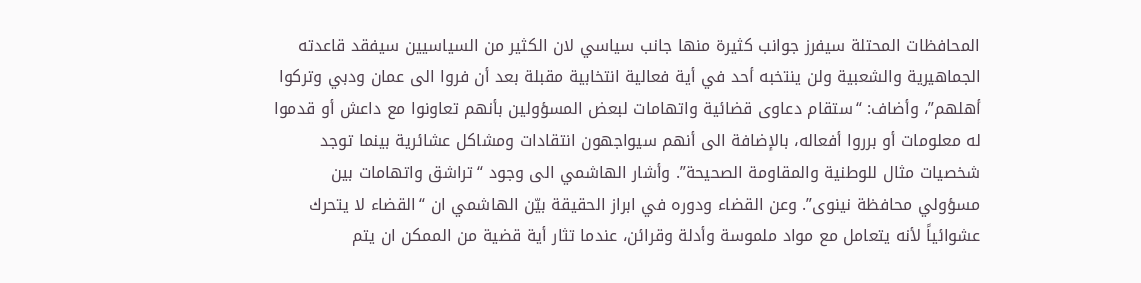المحافظات المحتلة سيفرز جوانب كثيرة منها جانب سياسي لان الكثير من السياسيين سيفقد قاعدته الجماهيرية والشعبية ولن ينتخبه أحد في أية فعالية انتخابية مقبلة بعد أن فروا الى عمان ودبي وتركوا أهلهم”، وأضاف: “ستقام دعاوى قضائية واتهامات لبعض المسؤولين بأنهم تعاونوا مع داعش أو قدموا له معلومات أو برروا أفعاله، بالإضافة الى أنهم سيواجهون انتقادات ومشاكل عشائرية بينما توجد شخصيات مثال للوطنية والمقاومة الصحيحة”. وأشار الهاشمي الى وجود “تراشق واتهامات بين مسؤولي محافظة نينوى”. وعن القضاء ودوره في ابراز الحقيقة بيّن الهاشمي ان “القضاء لا يتحرك عشوائياً لأنه يتعامل مع مواد ملموسة وأدلة وقرائن، عندما تثار أية قضية من الممكن ان يتم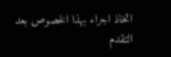اتخاذ اجراء بهذا الخصوص بعد التقدم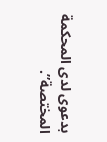بدعوى لدى المحكمة المختصة”.